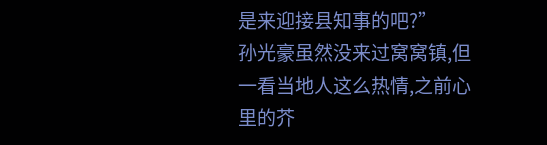是来迎接县知事的吧?”
孙光豪虽然没来过窝窝镇,但一看当地人这么热情,之前心里的芥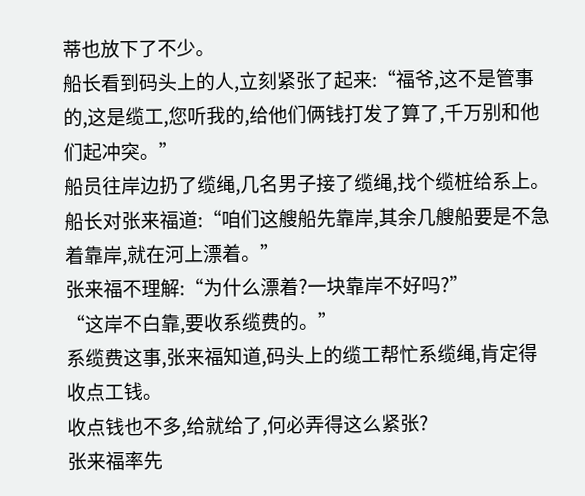蒂也放下了不少。
船长看到码头上的人,立刻紧张了起来:“福爷,这不是管事的,这是缆工,您听我的,给他们俩钱打发了算了,千万别和他们起冲突。”
船员往岸边扔了缆绳,几名男子接了缆绳,找个缆桩给系上。
船长对张来福道:“咱们这艘船先靠岸,其余几艘船要是不急着靠岸,就在河上漂着。”
张来福不理解:“为什么漂着?一块靠岸不好吗?”
“这岸不白靠,要收系缆费的。”
系缆费这事,张来福知道,码头上的缆工帮忙系缆绳,肯定得收点工钱。
收点钱也不多,给就给了,何必弄得这么紧张?
张来福率先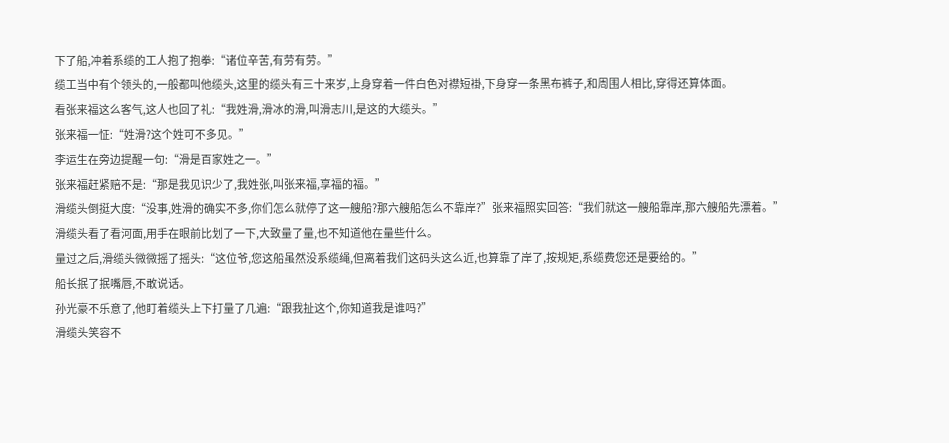下了船,冲着系缆的工人抱了抱拳:“诸位辛苦,有劳有劳。”
缆工当中有个领头的,一般都叫他缆头,这里的缆头有三十来岁,上身穿着一件白色对襟短褂,下身穿一条黑布裤子,和周围人相比,穿得还算体面。
看张来福这么客气,这人也回了礼:“我姓滑,滑冰的滑,叫滑志川,是这的大缆头。”
张来福一怔:“姓滑?这个姓可不多见。”
李运生在旁边提醒一句:“滑是百家姓之一。”
张来福赶紧赔不是:“那是我见识少了,我姓张,叫张来福,享福的福。”
滑缆头倒挺大度:“没事,姓滑的确实不多,你们怎么就停了这一艘船?那六艘船怎么不靠岸?”张来福照实回答:“我们就这一艘船靠岸,那六艘船先漂着。”
滑缆头看了看河面,用手在眼前比划了一下,大致量了量,也不知道他在量些什么。
量过之后,滑缆头微微摇了摇头:“这位爷,您这船虽然没系缆绳,但离着我们这码头这么近,也算靠了岸了,按规矩,系缆费您还是要给的。”
船长抿了抿嘴唇,不敢说话。
孙光豪不乐意了,他盯着缆头上下打量了几遍:“跟我扯这个,你知道我是谁吗?”
滑缆头笑容不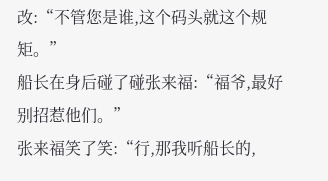改:“不管您是谁,这个码头就这个规矩。”
船长在身后碰了碰张来福:“福爷,最好别招惹他们。”
张来福笑了笑:“行,那我听船长的,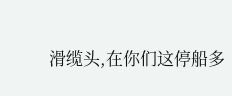滑缆头,在你们这停船多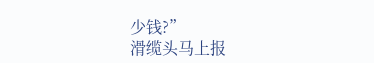少钱?”
滑缆头马上报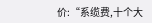价:“系缆费,十个大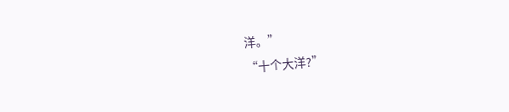洋。”
“十个大洋?”